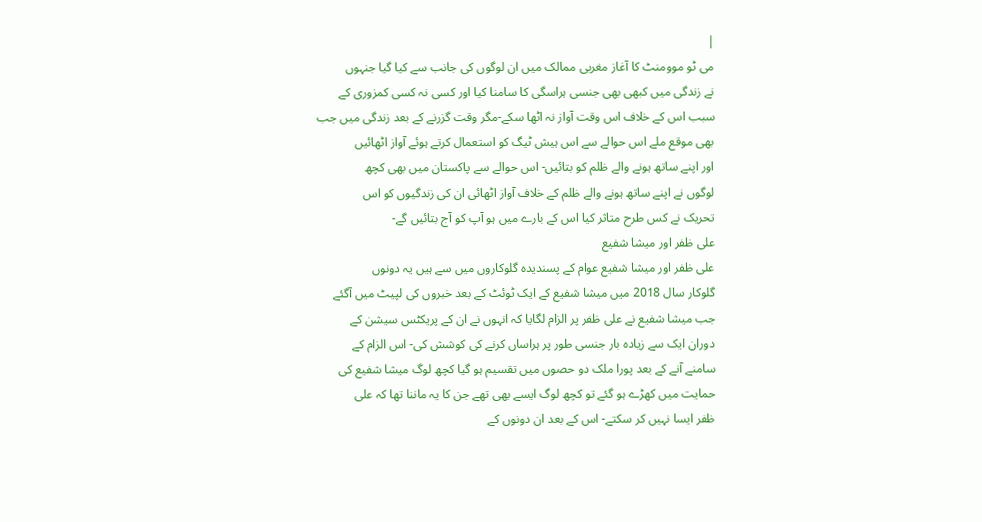|
می ٹو موومنٹ کا آغاز مغربی ممالک میں ان لوگوں کی جانب سے کیا گیا جنہوں
نے زندگی میں کبھی بھی جنسی ہراسگی کا سامنا کیا اور کسی نہ کسی کمزوری کے
سبب اس کے خلاف اس وقت آواز نہ اٹھا سکے-مگر وقت گزرنے کے بعد زندگی میں جب
بھی موقع ملے اس حوالے سے اس ہیش ٹیگ کو استعمال کرتے ہوئے آواز اٹھائيں
اور اپنے ساتھ ہونے والے ظلم کو بتائيں- اس حوالے سے پاکستان میں بھی کچھ
لوگوں نے اپنے ساتھ ہونے والے ظلم کے خلاف آواز اٹھائی ان کی زندگیوں کو اس
تحریک نے کس طرح متاثر کیا اس کے بارے میں ہو آپ کو آج بتائيں گے-
علی ظفر اور میشا شفیع
علی ظفر اور میشا شفیع عوام کے پسندیدہ گلوکاروں میں سے ہیں یہ دونوں
گلوکار سال 2018 میں میشا شفیع کے ایک ٹوئٹ کے بعد خبروں کی لپیٹ میں آگئے
جب میشا شفیع نے علی ظفر پر الزام لگایا کہ انہوں نے ان کے پریکٹس سیشن کے
دوران ایک سے زیادہ بار جنسی طور پر ہراساں کرنے کی کوشش کی- اس الزام کے
سامنے آنے کے بعد پورا ملک دو حصوں میں تقسیم ہو گیا کچھ لوگ میشا شفیع کی
حمایت میں کھڑے ہو گئے تو کچھ لوگ ایسے بھی تھے جن کا یہ ماننا تھا کہ علی
ظفر ایسا نہیں کر سکتے- اس کے بعد ان دونوں کے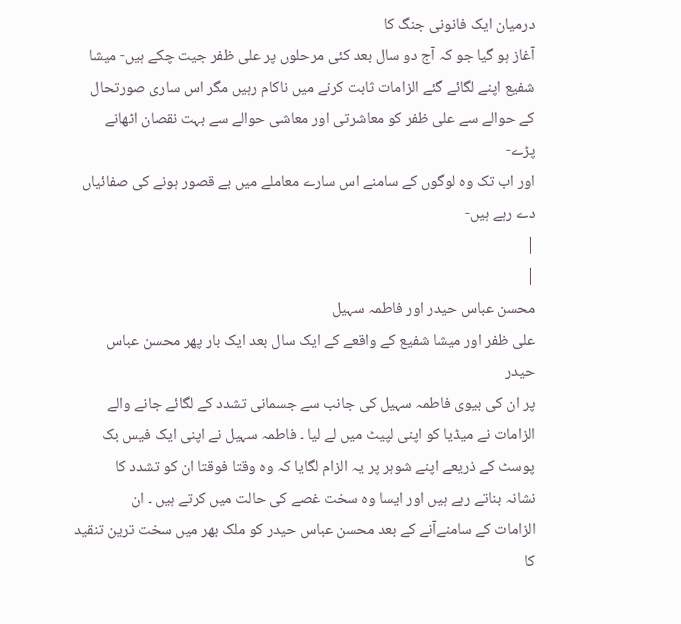درمیان ایک فانونی جنگ کا
آغاز ہو گیا جو کہ آج دو سال بعد کئی مرحلوں پر علی ظفر جیت چکے ہیں- میشا
شفیع اپنے لگائے گئے الزامات ثابت کرنے میں ناکام رہیں مگر اس ساری صورتحال
کے حوالے سے علی ظفر کو معاشرتی اور معاشی حوالے سے بہت نقصان اٹھانے پڑے-
اور اب تک وہ لوگوں کے سامنے اس سارے معاملے میں بے قصور ہونے کی صفائياں
دے رہے ہیں-
|
|
محسن عباس حیدر اور فاطمہ سہیل
علی ظفر اور میشا شفیع کے واقعے کے ایک سال بعد ایک بار پھر محسن عباس حیدر
پر ان کی بیوی فاطمہ سہیل کی جانب سے جسمانی تشدد کے لگائے جانے والے
الزامات نے میڈیا کو اپنی لپیٹ میں لے لیا ۔ فاطمہ سہیل نے اپنی ایک فیس بک
پوسٹ کے ذریعے اپنے شوہر پر یہ الزام لگایا کہ وہ وقتا فوقتا ان کو تشدد کا
نشانہ بناتے رہے ہیں اور ایسا وہ سخت غصے کی حالت میں کرتے ہیں ۔ ان
الزامات کے سامنےآنے کے بعد محسن عباس حیدر کو ملک بھر میں سخت ترین تنقید
کا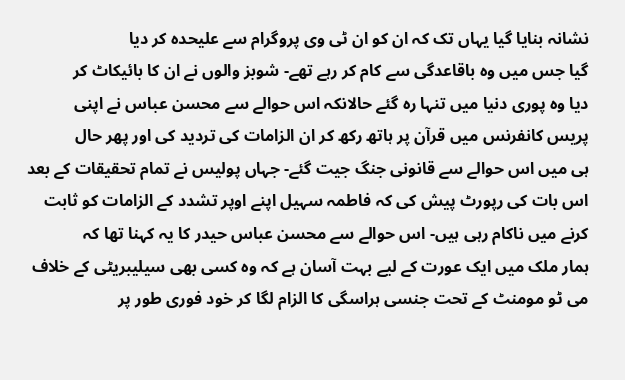نشانہ بنایا گیا یہاں تک کہ ان کو ان ٹی وی پروگرام سے علیحدہ کر دیا
گیا جس میں وہ باقاعدگی سے کام کر رہے تھے- شوبز والوں نے ان کا بائیکاٹ کر
دیا وہ پوری دنیا میں تنہا رہ گئے حالانکہ اس حوالے سے محسن عباس نے اپنی
پریس کانفرنس میں قرآن پر ہاتھ رکھ کر ان الزامات کی تردید کی اور پھر حال
ہی میں اس حوالے سے قانونی جنگ جیت گئے- جہاں پولیس نے تمام تحقیقات کے بعد
اس بات کی رپورٹ پیش کی کہ فاطمہ سہیل اپنے اوپر تشدد کے الزامات کو ثابت
کرنے میں ناکام رہی ہیں- اس حوالے سے محسن عباس حیدر کا یہ کہنا تھا کہ
ہمار ملک میں ایک عورت کے لیے بہت آسان ہے کہ وہ کسی بھی سیلیبریٹی کے خلاف
می ٹو مومنٹ کے تحت جنسی ہراسگی کا الزام لگا کر خود فوری طور پر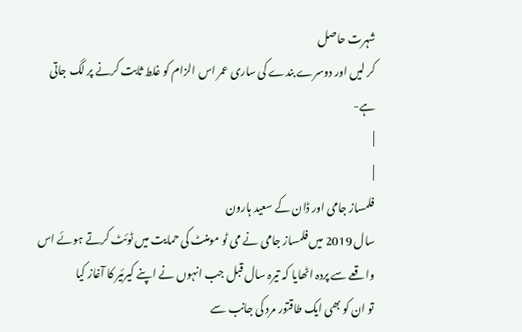شہرت حاصل
کر لیں اور دوسرے بندے کی ساری عمر اس الزام کو غلط ثابت کرنے پر لگ جاتی
ہے-
|
|
فلمساز جامی اور ڈان کے سعید ہارون
سال 2019 میں فلمساز جامی نے می ٹو مومنٹ کی حمایت میں ٹوئٹ کرتے ہوئے اس
واقعے سے پردہ اٹھایا کہ تیرہ سال قبل جب انہوں نے اپنے کیرئیر کا آغاز کیا
تو ان کو بھی ایک طاقتور مرد کی جانب سے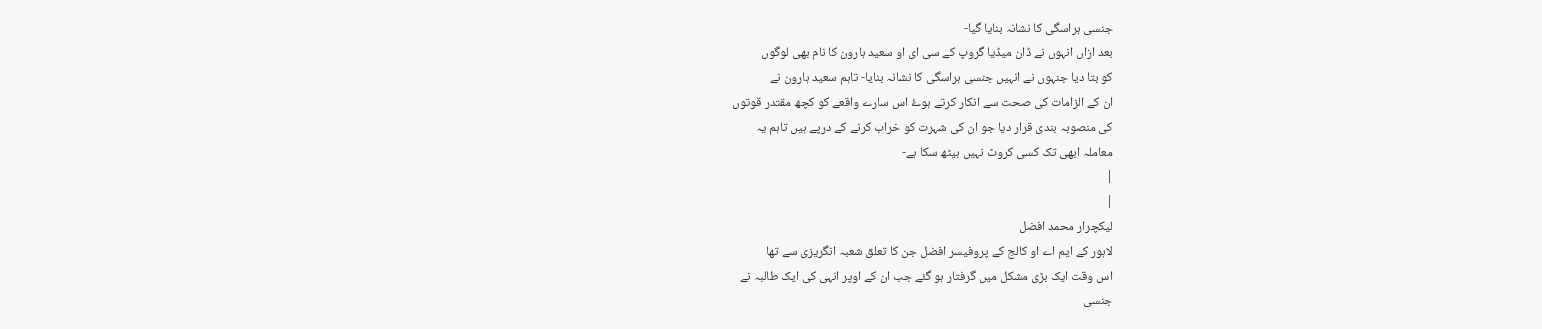جنسی ہراسگی کا نشانہ بنایا گیا-
بعد ازاں انہوں نے ڈان میڈيا گروپ کے سی ای او سعید ہارون کا نام بھی لوگوں
کو بتا دیا جنہوں نے انہیں جنسی ہراسگی کا نشانہ بنایا- تاہم سعید ہارون نے
ان کے الزامات کی صحت سے انکار کرتے ہوۓ اس سارے واقعے کو کچھ مقتدر قوتوں
کی منصوبہ بندی قرار دیا جو ان کی شہرت کو خراب کرنے کے درپے ہیں تاہم یہ
معاملہ ابھی تک کسی کروٹ نہیں بیٹھ سکا ہے-
|
|
لیکچرار محمد افضل
لاہور کے ایم اے او کالج کے پروفیسر افضل جن کا تعلق شعبہ انگریزی سے تھا
اس وقت ایک بڑی مشکل میں گرفتار ہو گئے جب ان کے اوپر انہی کی ایک طالبہ نے
جنسی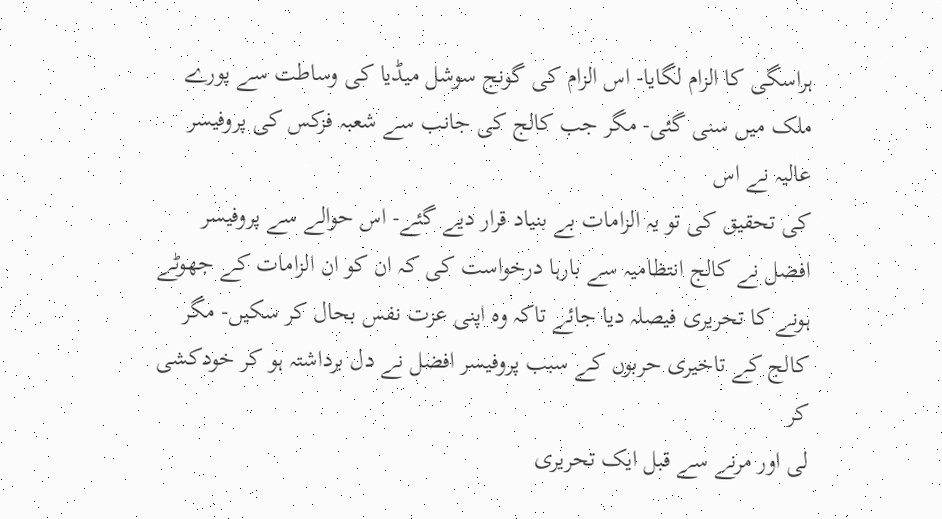ہراسگی کا الزام لگایا- اس الزام کی گونج سوشل میڈیا کی وساطت سے پورے
ملک میں سنی گئی- مگر جب کالج کی جانب سے شعبہ فزکس کی پروفیسر عالیہ نے اس
کی تحقیق کی تو یہ الزامات بے بنیاد قرار دیے گئے- اس حوالے سے پروفیسر
افضل نے کالج انتظامیہ سے بارہا درخواست کی کہ ان کو ان الزامات کے جھوٹے
ہونے کا تحریری فیصلہ دیا جائے تاکہ وہ اپنی عزت نفس بحال کر سکیں- مگر
کالج کے تاخیری حربوں کے سبب پروفیسر افضل نے دل برداشتہ ہو کر خودکشی کر
لی اور مرنے سے قبل ایک تحریری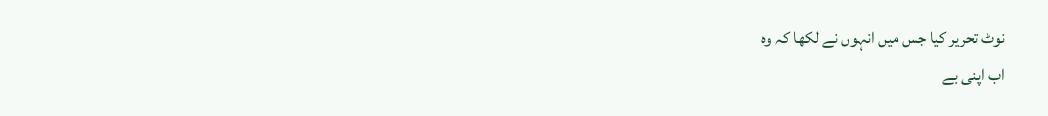نوٹ تحریر کیا جس میں انہوں نے لکھا کہ وہ
اب اپنی بے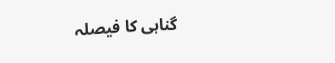گناہی کا فیصلہ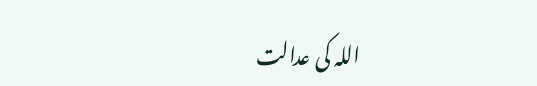اللہ کی عدالت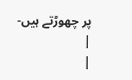پر چھوڑتے ہیں-
|
|